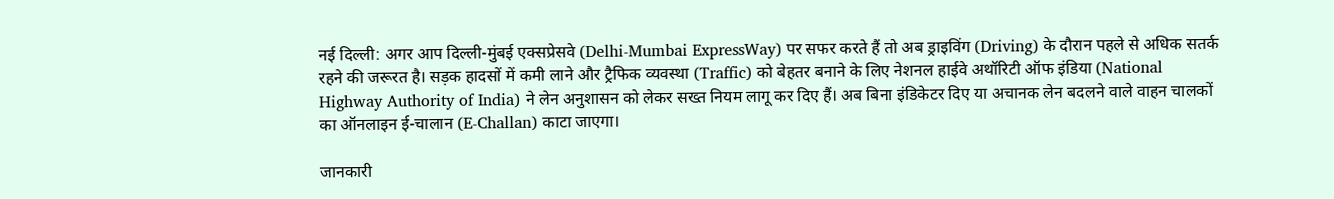नई दिल्ली: अगर आप दिल्ली-मुंबई एक्सप्रेसवे (Delhi-Mumbai ExpressWay) पर सफर करते हैं तो अब ड्राइविंग (Driving) के दौरान पहले से अधिक सतर्क रहने की जरूरत है। सड़क हादसों में कमी लाने और ट्रैफिक व्यवस्था (Traffic) को बेहतर बनाने के लिए नेशनल हाईवे अथॉरिटी ऑफ इंडिया (National Highway Authority of India) ने लेन अनुशासन को लेकर सख्त नियम लागू कर दिए हैं। अब बिना इंडिकेटर दिए या अचानक लेन बदलने वाले वाहन चालकों का ऑनलाइन ई-चालान (E-Challan) काटा जाएगा।

जानकारी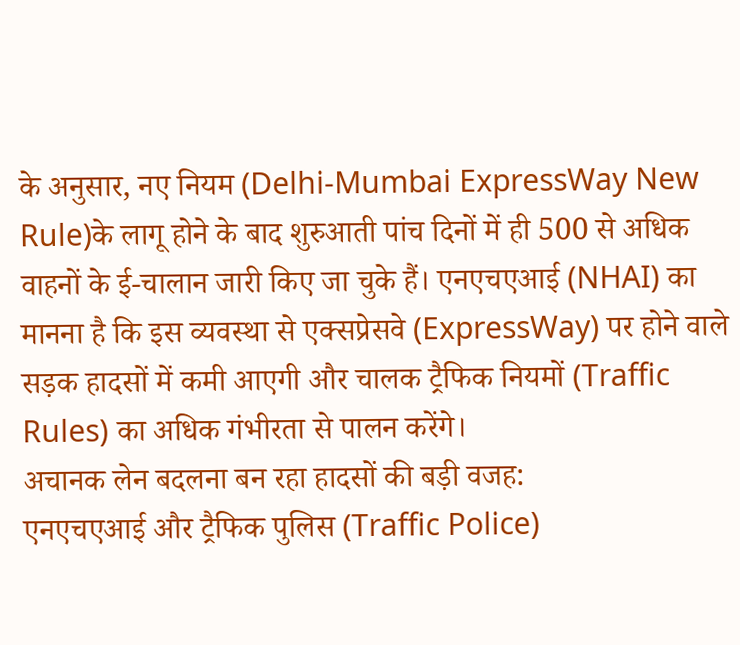के अनुसार, नए नियम (Delhi-Mumbai ExpressWay New Rule)के लागू होने के बाद शुरुआती पांच दिनों में ही 500 से अधिक वाहनों के ई-चालान जारी किए जा चुके हैं। एनएचएआई (NHAI) का मानना है कि इस व्यवस्था से एक्सप्रेसवे (ExpressWay) पर होने वाले सड़क हादसों में कमी आएगी और चालक ट्रैफिक नियमों (Traffic Rules) का अधिक गंभीरता से पालन करेंगे।
अचानक लेन बदलना बन रहा हादसों की बड़ी वजह:
एनएचएआई और ट्रैफिक पुलिस (Traffic Police)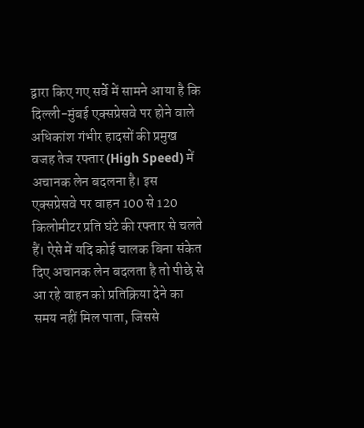द्वारा किए गए सर्वे में सामने आया है कि दिल्ली-मुंबई एक्सप्रेसवे पर होने वाले अधिकांश गंभीर हादसों की प्रमुख वजह तेज रफ्तार (High Speed) में अचानक लेन बदलना है। इस एक्सप्रेसवे पर वाहन 100 से 120 किलोमीटर प्रति घंटे की रफ्तार से चलते हैं। ऐसे में यदि कोई चालक बिना संकेत दिए अचानक लेन बदलता है तो पीछे से आ रहे वाहन को प्रतिक्रिया देने का समय नहीं मिल पाता, जिससे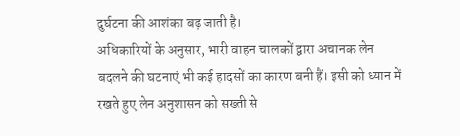दुर्घटना की आशंका बढ़ जाती है।
अधिकारियों के अनुसार, भारी वाहन चालकों द्वारा अचानक लेन बदलने की घटनाएं भी कई हादसों का कारण बनी हैं। इसी को ध्यान में रखते हुए लेन अनुशासन को सख्ती से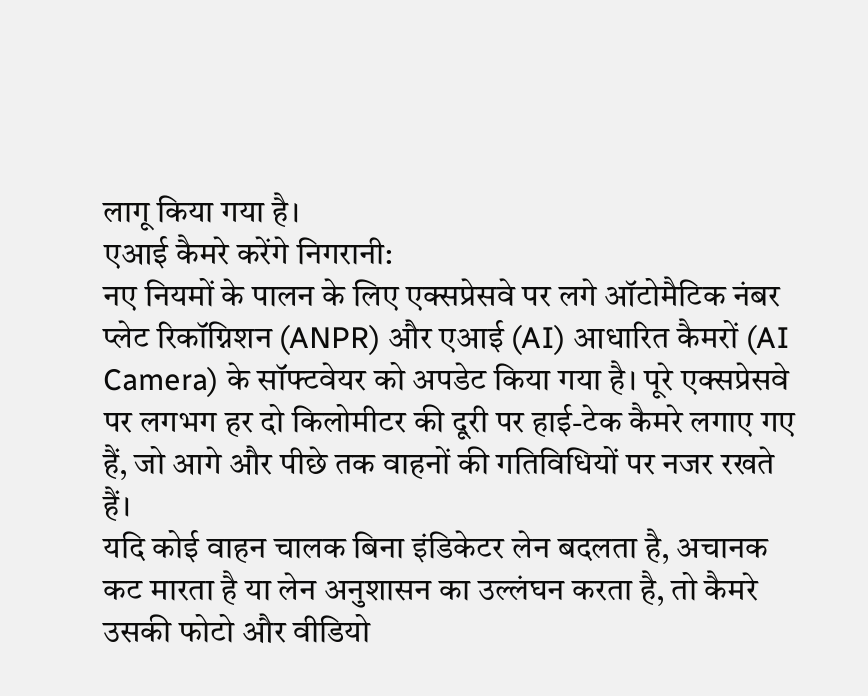लागू किया गया है।
एआई कैमरे करेंगे निगरानी:
नए नियमों के पालन के लिए एक्सप्रेसवे पर लगे ऑटोमैटिक नंबर प्लेट रिकॉग्निशन (ANPR) और एआई (AI) आधारित कैमरों (AI Camera) के सॉफ्टवेयर को अपडेट किया गया है। पूरे एक्सप्रेसवे पर लगभग हर दो किलोमीटर की दूरी पर हाई-टेक कैमरे लगाए गए हैं, जो आगे और पीछे तक वाहनों की गतिविधियों पर नजर रखते हैं।
यदि कोई वाहन चालक बिना इंडिकेटर लेन बदलता है, अचानक कट मारता है या लेन अनुशासन का उल्लंघन करता है, तो कैमरे उसकी फोटो और वीडियो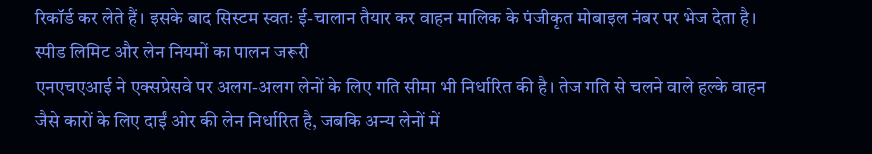रिकॉर्ड कर लेते हैं। इसके बाद सिस्टम स्वतः ई-चालान तैयार कर वाहन मालिक के पंजीकृत मोबाइल नंबर पर भेज देता है।
स्पीड लिमिट और लेन नियमों का पालन जरूरी
एनएचएआई ने एक्सप्रेसवे पर अलग-अलग लेनों के लिए गति सीमा भी निर्धारित की है। तेज गति से चलने वाले हल्के वाहन जैसे कारों के लिए दाईं ओर की लेन निर्धारित है, जबकि अन्य लेनों में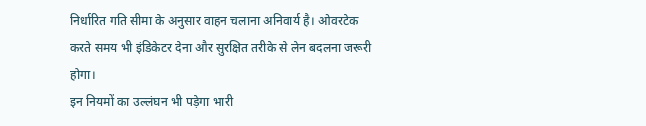निर्धारित गति सीमा के अनुसार वाहन चलाना अनिवार्य है। ओवरटेक करते समय भी इंडिकेटर देना और सुरक्षित तरीके से लेन बदलना जरूरी होगा।
इन नियमों का उल्लंघन भी पड़ेगा भारी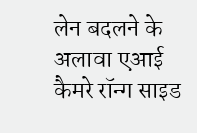लेन बदलने के अलावा एआई कैमरे रॉन्ग साइड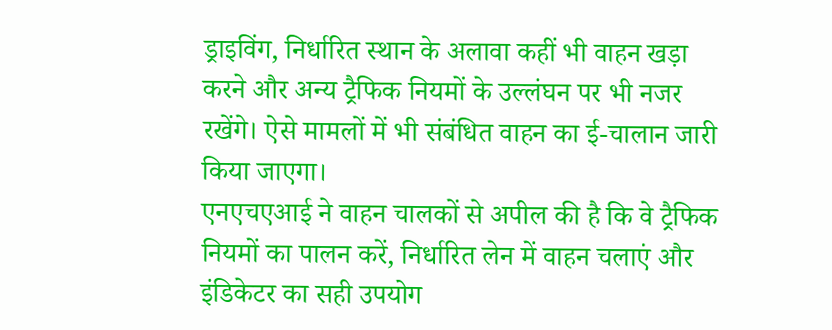ड्राइविंग, निर्धारित स्थान के अलावा कहीं भी वाहन खड़ा करने और अन्य ट्रैफिक नियमों के उल्लंघन पर भी नजर रखेंगे। ऐसे मामलों में भी संबंधित वाहन का ई-चालान जारी किया जाएगा।
एनएचएआई ने वाहन चालकों से अपील की है कि वे ट्रैफिक नियमों का पालन करें, निर्धारित लेन में वाहन चलाएं और इंडिकेटर का सही उपयोग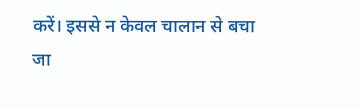करें। इससे न केवल चालान से बचा जा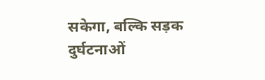सकेगा, बल्कि सड़क दुर्घटनाओं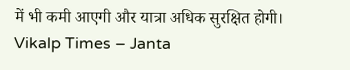में भी कमी आएगी और यात्रा अधिक सुरक्षित होगी।
Vikalp Times – Janta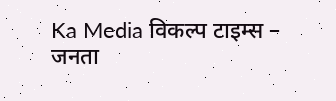Ka Media विकल्प टाइम्स – जनता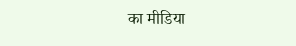का मीडिया